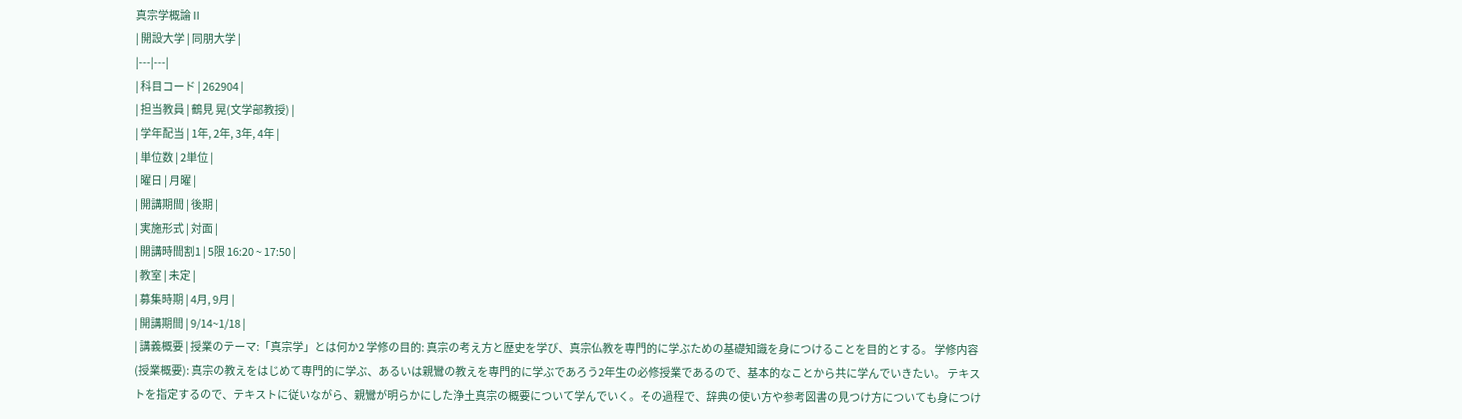真宗学概論Ⅱ
| 開設大学 | 同朋大学 |
|---|---|
| 科目コード | 262904 |
| 担当教員 | 鶴見 晃(文学部教授) |
| 学年配当 | 1年, 2年, 3年, 4年 |
| 単位数 | 2単位 |
| 曜日 | 月曜 |
| 開講期間 | 後期 |
| 実施形式 | 対面 |
| 開講時間割1 | 5限 16:20 ~ 17:50 |
| 教室 | 未定 |
| 募集時期 | 4月, 9月 |
| 開講期間 | 9/14~1/18 |
| 講義概要 | 授業のテーマ:「真宗学」とは何か2 学修の目的: 真宗の考え方と歴史を学び、真宗仏教を専門的に学ぶための基礎知識を身につけることを目的とする。 学修内容(授業概要): 真宗の教えをはじめて専門的に学ぶ、あるいは親鸞の教えを専門的に学ぶであろう2年生の必修授業であるので、基本的なことから共に学んでいきたい。 テキストを指定するので、テキストに従いながら、親鸞が明らかにした浄土真宗の概要について学んでいく。その過程で、辞典の使い方や参考図書の見つけ方についても身につけ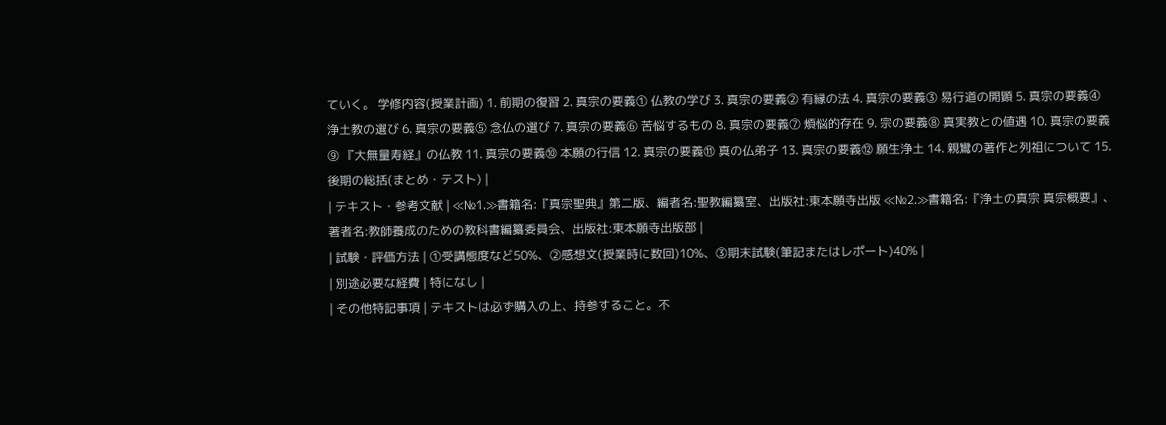ていく。 学修内容(授業計画) 1. 前期の復習 2. 真宗の要義① 仏教の学び 3. 真宗の要義② 有縁の法 4. 真宗の要義③ 易行道の開顕 5. 真宗の要義④ 浄土教の選び 6. 真宗の要義⑤ 念仏の選び 7. 真宗の要義⑥ 苦悩するもの 8. 真宗の要義⑦ 煩悩的存在 9. 宗の要義⑧ 真実教との値遇 10. 真宗の要義⑨ 『大無量寿経』の仏教 11. 真宗の要義⑩ 本願の行信 12. 真宗の要義⑪ 真の仏弟子 13. 真宗の要義⑫ 願生浄土 14. 親鸞の著作と列祖について 15. 後期の総括(まとめ・テスト) |
| テキスト・参考文献 | ≪№1.≫書籍名:『真宗聖典』第二版、編者名:聖教編纂室、出版社:東本願寺出版 ≪№2.≫書籍名:『浄土の真宗 真宗概要』、著者名:教師養成のための教科書編纂委員会、出版社:東本願寺出版部 |
| 試験・評価方法 | ①受講態度など50%、②感想文(授業時に数回)10%、③期末試験(筆記またはレポート)40% |
| 別途必要な経費 | 特になし |
| その他特記事項 | テキストは必ず購入の上、持参すること。不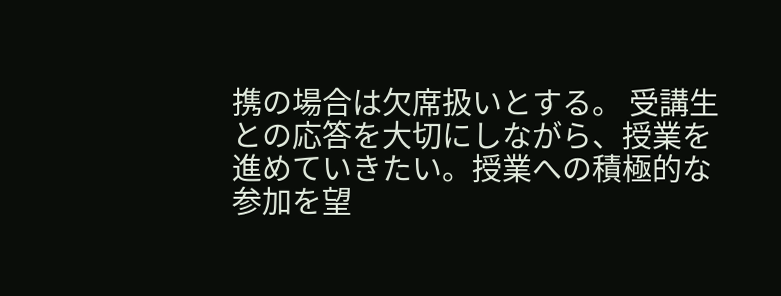携の場合は欠席扱いとする。 受講生との応答を大切にしながら、授業を進めていきたい。授業への積極的な参加を望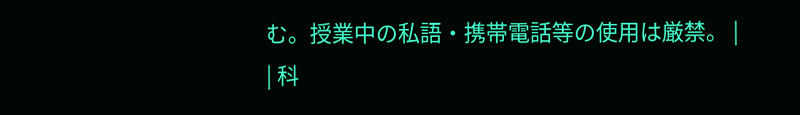む。授業中の私語・携帯電話等の使用は厳禁。 |
| 科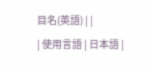目名(英語) | |
| 使用言語 | 日本語 |